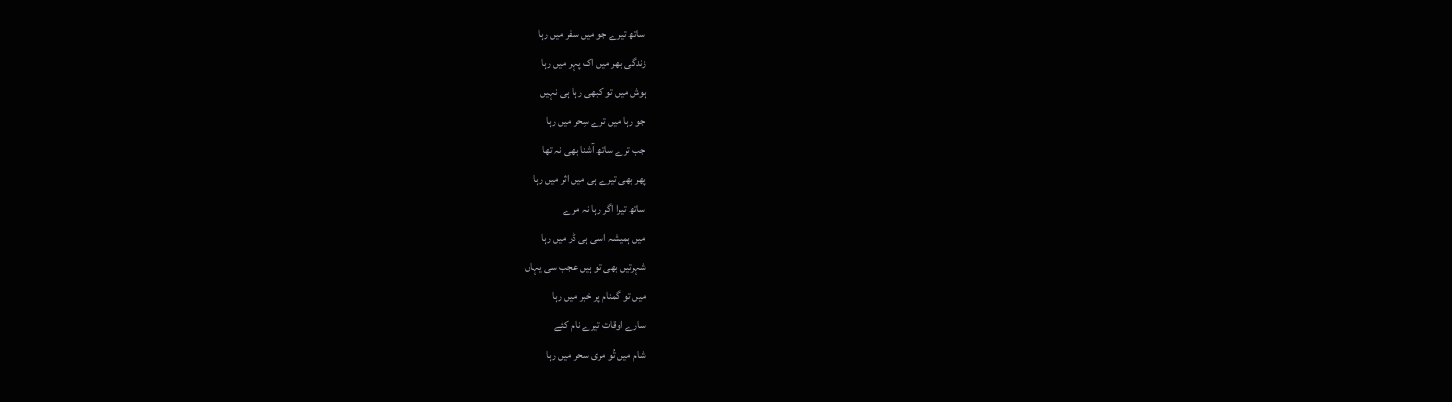ساتھ تیرے جو میں سفر میں رہا
زندگی بھر میں اک پہر میں رہا
ہوش میں تو کبھی رہا ہی نہیں
جو رہا میں ترے سِحر میں رہا
جب ترے ساتھ آشنا بھی نہ تھا
پھر بھی تیرے ہی میں اثر میں رہا
ساتھ تیرا اگر رہا نہ مرے
میں ہمیشہ اسی ہی ڈر میں رہا
شہرتیں بھی تو ہیں عجب سی یہاں
میں تو گمنام پر خبر میں رہا
سارے اوقات تیرے نام کئے
شام میں تُو مری سحر میں رہا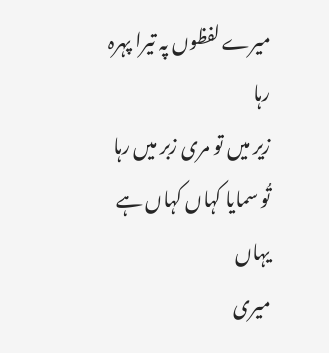میرے لفظوں پہ تیرا پہرہ رہا
زیر میں تو مری زبر میں رہا
تُو سمایا کہاں کہاں ہے یہاں
میری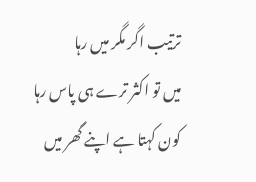ترتیب اگر مگر میں رہا
میں تو اکثر ترے ہی پاس رہا
کون کہتا ہے اپنے گھر میں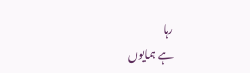رہا
ہے ہمایوں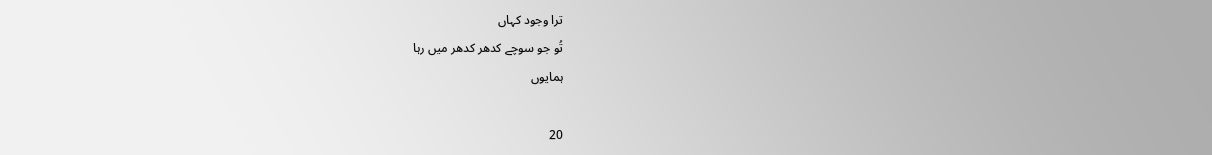ترا وجود کہاں
تُو جو سوچے کدھر کدھر میں رہا
ہمایوں

20